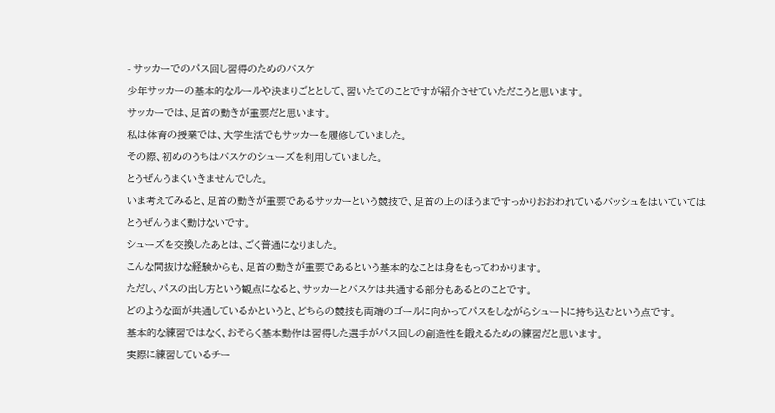- サッカーでのパス回し習得のためのバスケ
少年サッカーの基本的なルールや決まりごととして、習いたてのことですが紹介させていただこうと思います。
サッカーでは、足首の動きが重要だと思います。
私は体育の授業では、大学生活でもサッカーを履修していました。
その際、初めのうちはバスケのシューズを利用していました。
とうぜんうまくいきませんでした。
いま考えてみると、足首の動きが重要であるサッカーという競技で、足首の上のほうまですっかりおおわれているバッシュをはいていてはとうぜんうまく動けないです。
シューズを交換したあとは、ごく普通になりました。
こんな間抜けな経験からも、足首の動きが重要であるという基本的なことは身をもってわかります。
ただし、パスの出し方という観点になると、サッカーとバスケは共通する部分もあるとのことです。
どのような面が共通しているかというと、どちらの競技も両端のゴールに向かってパスをしながらシュートに持ち込むという点です。
基本的な練習ではなく、おそらく基本動作は習得した選手がパス回しの創造性を鍛えるための練習だと思います。
実際に練習しているチー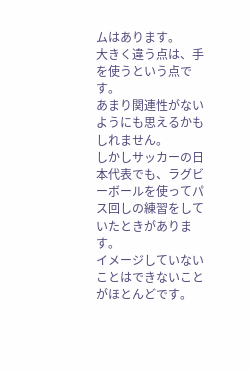ムはあります。
大きく違う点は、手を使うという点です。
あまり関連性がないようにも思えるかもしれません。
しかしサッカーの日本代表でも、ラグビーボールを使ってパス回しの練習をしていたときがあります。
イメージしていないことはできないことがほとんどです。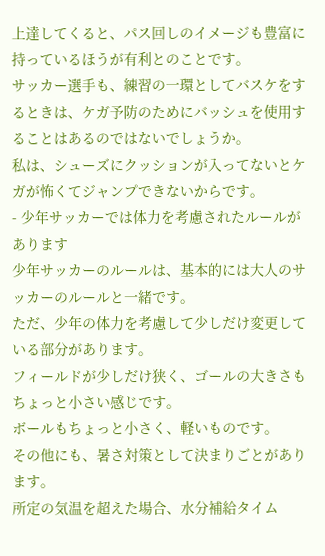上達してくると、パス回しのイメージも豊富に持っているほうが有利とのことです。
サッカー選手も、練習の一環としてバスケをするときは、ケガ予防のためにバッシュを使用することはあるのではないでしょうか。
私は、シューズにクッションが入ってないとケガが怖くてジャンプできないからです。
- 少年サッカーでは体力を考慮されたルールがあります
少年サッカーのルールは、基本的には大人のサッカーのルールと一緒です。
ただ、少年の体力を考慮して少しだけ変更している部分があります。
フィールドが少しだけ狭く、ゴールの大きさもちょっと小さい感じです。
ボールもちょっと小さく、軽いものです。
その他にも、暑さ対策として決まりごとがあります。
所定の気温を超えた場合、水分補給タイム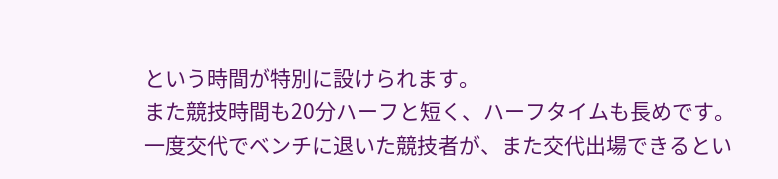という時間が特別に設けられます。
また競技時間も20分ハーフと短く、ハーフタイムも長めです。
一度交代でベンチに退いた競技者が、また交代出場できるとい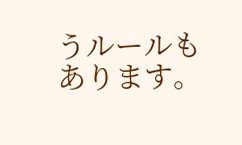うルールもあります。